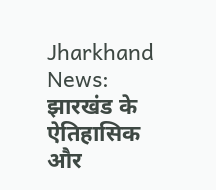Jharkhand News: झारखंड के ऐतिहासिक और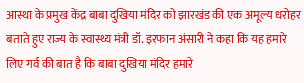आस्था के प्रमुख केंद्र बाबा दुखिया मंदिर को झारखंड की एक अमूल्य धरोहर बताते हुए राज्य के स्वास्थ्य मंत्री डॉ. इरफान अंसारी ने कहा कि यह हमारे लिए गर्व की बात है कि बाबा दुखिया मंदिर हमारे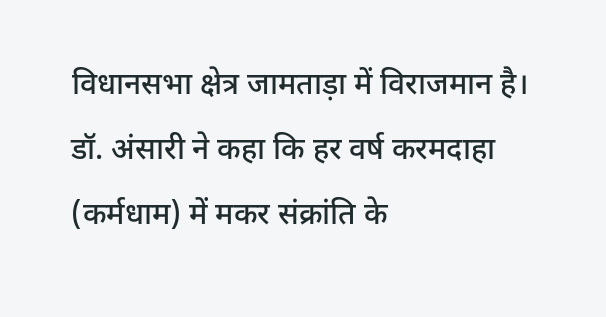विधानसभा क्षेत्र जामताड़ा में विराजमान है।
डॉ. अंसारी ने कहा कि हर वर्ष करमदाहा (कर्मधाम) में मकर संक्रांति के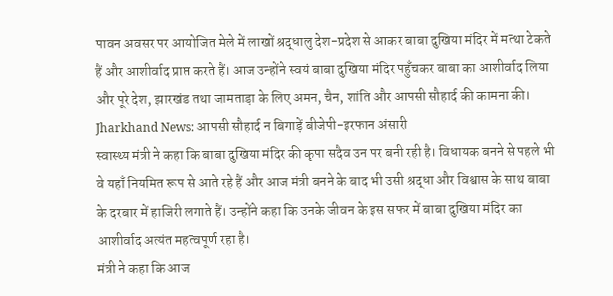पावन अवसर पर आयोजित मेले में लाखों श्रद्धालु देश-प्रदेश से आकर बाबा दुखिया मंदिर में मत्था टेकते हैं और आशीर्वाद प्राप्त करते हैं। आज उन्होंने स्वयं बाबा दुखिया मंदिर पहुँचकर बाबा का आशीर्वाद लिया और पूरे देश, झारखंड तथा जामताड़ा के लिए अमन, चैन, शांति और आपसी सौहार्द की कामना की।
Jharkhand News: आपसी सौहार्द न बिगाड़ें बीजेपी-इरफान अंसारी
स्वास्थ्य मंत्री ने कहा कि बाबा दुखिया मंदिर की कृपा सदैव उन पर बनी रही है। विधायक बनने से पहले भी वे यहाँ नियमित रूप से आते रहे हैं और आज मंत्री बनने के बाद भी उसी श्रद्धा और विश्वास के साथ बाबा के दरबार में हाजिरी लगाते हैं। उन्होंने कहा कि उनके जीवन के इस सफर में बाबा दुखिया मंदिर का आशीर्वाद अत्यंत महत्वपूर्ण रहा है।
मंत्री ने कहा कि आज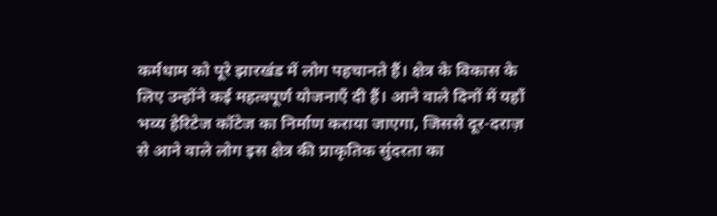कर्मधाम को पूरे झारखंड में लोग पहचानते हैं। क्षेत्र के विकास के लिए उन्होंने कई महत्वपूर्ण योजनाएँ दी हैं। आने वाले दिनों में यहाँ भव्य हेरिटेज कॉटेज का निर्माण कराया जाएगा, जिससे दूर-दराज़ से आने वाले लोग इस क्षेत्र की प्राकृतिक सुंदरता का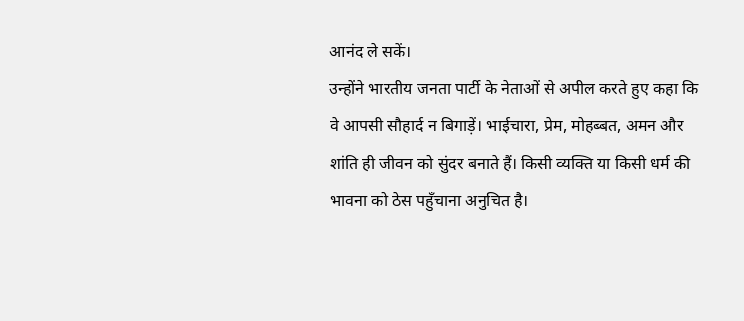आनंद ले सकें।
उन्होंने भारतीय जनता पार्टी के नेताओं से अपील करते हुए कहा कि वे आपसी सौहार्द न बिगाड़ें। भाईचारा, प्रेम, मोहब्बत, अमन और शांति ही जीवन को सुंदर बनाते हैं। किसी व्यक्ति या किसी धर्म की भावना को ठेस पहुँचाना अनुचित है।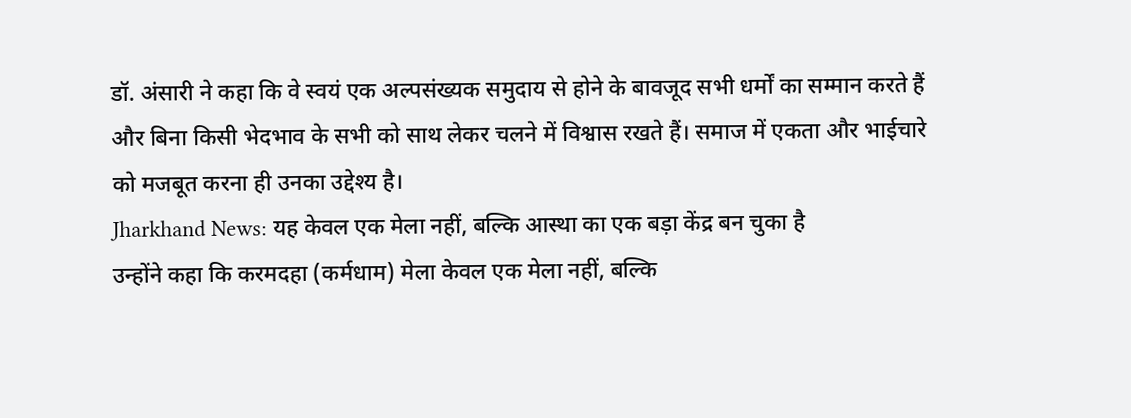डॉ. अंसारी ने कहा कि वे स्वयं एक अल्पसंख्यक समुदाय से होने के बावजूद सभी धर्मों का सम्मान करते हैं और बिना किसी भेदभाव के सभी को साथ लेकर चलने में विश्वास रखते हैं। समाज में एकता और भाईचारे को मजबूत करना ही उनका उद्देश्य है।
Jharkhand News: यह केवल एक मेला नहीं, बल्कि आस्था का एक बड़ा केंद्र बन चुका है
उन्होंने कहा कि करमदहा (कर्मधाम) मेला केवल एक मेला नहीं, बल्कि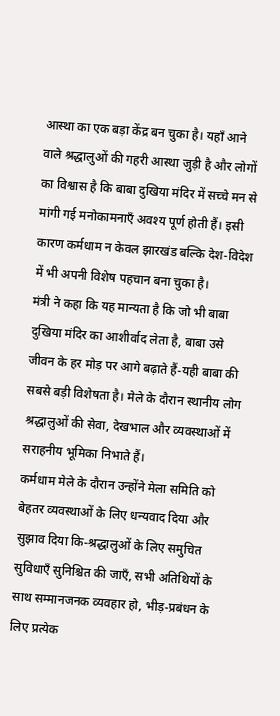आस्था का एक बड़ा केंद्र बन चुका है। यहाँ आने वाले श्रद्धालुओं की गहरी आस्था जुड़ी है और लोगों का विश्वास है कि बाबा दुखिया मंदिर में सच्चे मन से मांगी गई मनोकामनाएँ अवश्य पूर्ण होती हैं। इसी कारण कर्मधाम न केवल झारखंड बल्कि देश-विदेश में भी अपनी विशेष पहचान बना चुका है।
मंत्री ने कहा कि यह मान्यता है कि जो भी बाबा दुखिया मंदिर का आशीर्वाद लेता है, बाबा उसे जीवन के हर मोड़ पर आगे बढ़ाते हैं-यही बाबा की सबसे बड़ी विशेषता है। मेले के दौरान स्थानीय लोग श्रद्धालुओं की सेवा, देखभाल और व्यवस्थाओं में सराहनीय भूमिका निभाते हैं।
कर्मधाम मेले के दौरान उन्होंने मेला समिति को बेहतर व्यवस्थाओं के लिए धन्यवाद दिया और सुझाव दिया कि-श्रद्धालुओं के लिए समुचित सुविधाएँ सुनिश्चित की जाएँ, सभी अतिथियों के साथ सम्मानजनक व्यवहार हो, भीड़-प्रबंधन के लिए प्रत्येक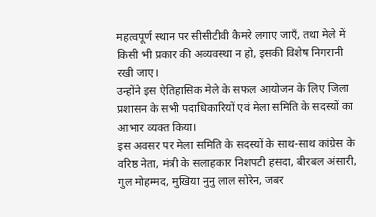महत्वपूर्ण स्थान पर सीसीटीवी कैमरे लगाए जाएँ, तथा मेले में किसी भी प्रकार की अव्यवस्था न हो, इसकी विशेष निगरानी रखी जाए।
उन्होंने इस ऐतिहासिक मेले के सफल आयोजन के लिए जिला प्रशासन के सभी पदाधिकारियों एवं मेला समिति के सदस्यों का आभार व्यक्त किया।
इस अवसर पर मेला समिति के सदस्यों के साथ-साथ कांग्रेस के वरिष्ठ नेता, मंत्री के सलाहकार निशपटी हसदा, बीरबल अंसारी, गुल मोहम्मद, मुखिया नुनु लाल सोरेन, जबर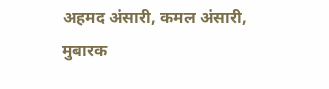अहमद अंसारी, कमल अंसारी, मुबारक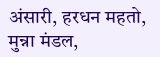अंसारी, हरधन महतो, मुन्ना मंडल,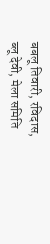बबलू तिवारी, रविदास, ब्लू देवी, मेला समिति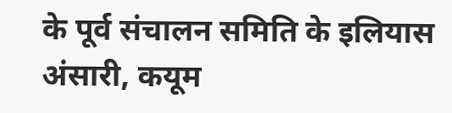के पूर्व संचालन समिति के इलियास अंसारी, कयूम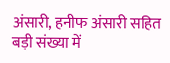अंसारी, हनीफ अंसारी सहित बड़ी संख्या में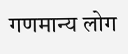गणमान्य लोग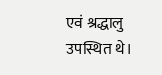एवं श्रद्धालु उपस्थित थे।